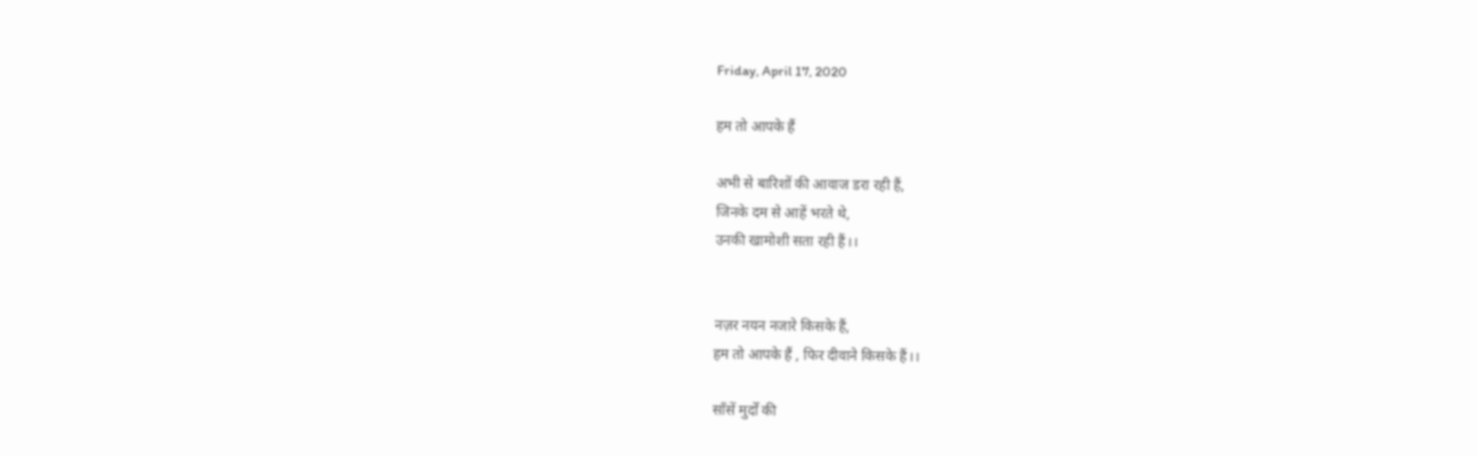Friday, April 17, 2020

हम तो आपके हैं

अभी से बारिशों की आवाज डरा रही हैं,
जिनके दम से आहें भरते थे,
उनकी खामोशी सता रही हैं।।


नज़र नयन नजारे किसके हैं,
हम तो आपके हैं , फिर दीवाने किसके हैं।।

साँसें मुर्दों की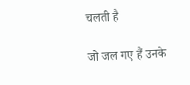चलती है

जो जल गए हैं उनके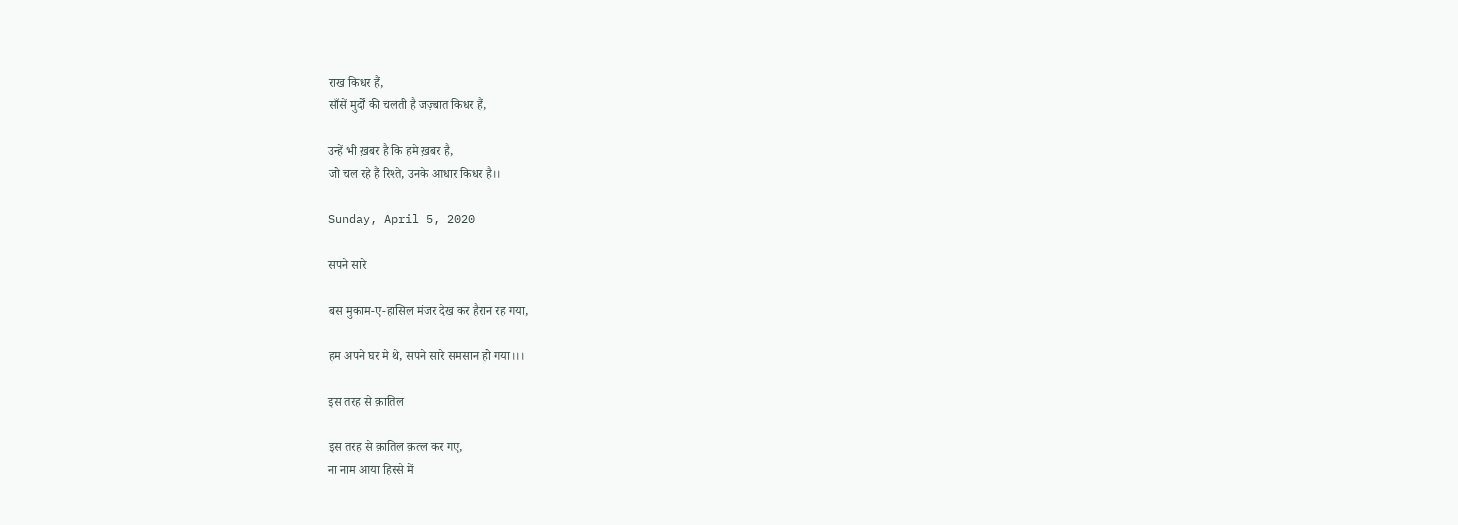राख किधर हैं,
साँसें मुर्दों की चलती है जज़्बात किधर हैं,

उन्हें भी ख़बर है कि हमे ख़बर है,
जो चल रहे हैं रिश्ते, उनके आधार किधर है।।

Sunday, April 5, 2020

सपने सारे

बस मुकाम-ए-हासिल मंजर देख कर हैरान रह गया,

हम अपने घर मे थे, सपने सारे समसान हो गया।।।

इस तरह से क़ातिल

इस तरह से क़ातिल क़त्ल कर गए,
ना नाम आया हिस्से में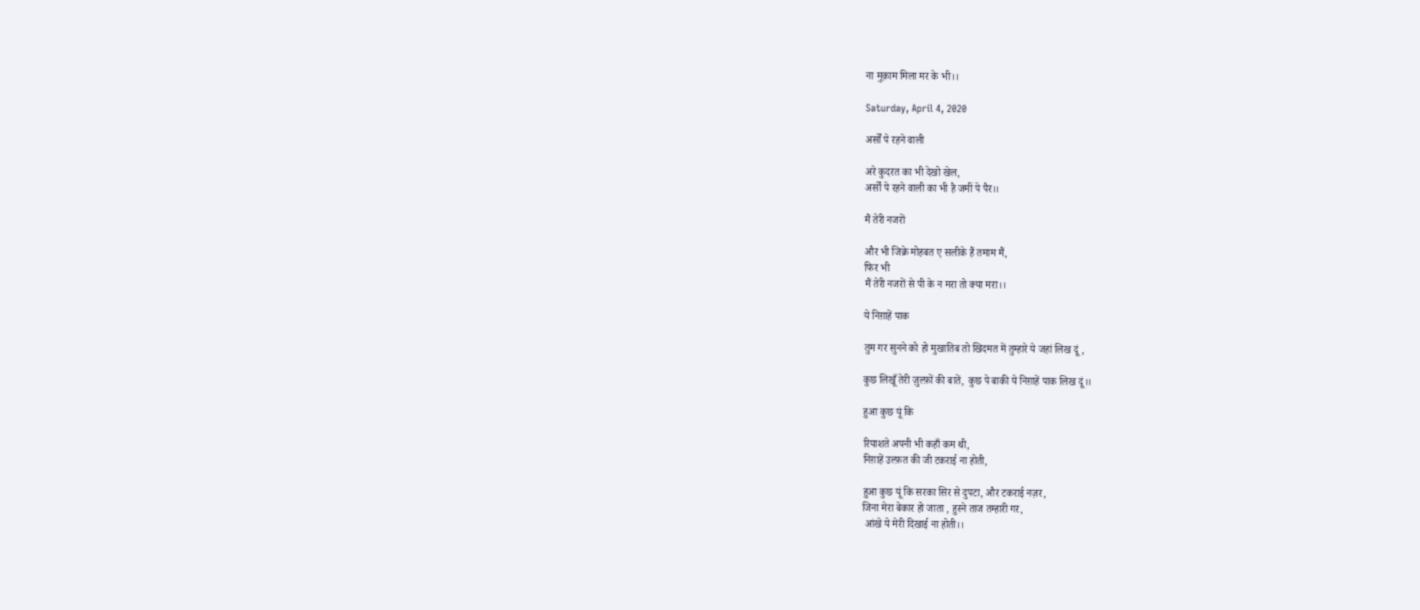ना मुक़ाम मिला मर के भी।।

Saturday, April 4, 2020

अर्सों पे रहने वाली

अरे कुदरत का भी देखो खेल,
अर्सों पे रहने वाली का भी है जमीं पे पैर।।

मैं तेरी नजरों

और भी जिक्रे मोहबत ए सलीके हैं तमाम मैं,
फिर भी
मैं तेरी नजरों से पी के न मरा तो क्या मरा।।

ये निग़ाहें पाक

तुम गर सुनने को हो मुखातिब तो खिदमत में तुम्हारे ये जहां लिख दूं,

कुछ लिखूँ तेरी ज़ुल्फ़ों की बातें, कुछ पे बाकी ये निग़ाहें पाक लिख दूं।।

हुआ कुछ यूं कि

रियाशते अपनी भी कहाँ कम थी,
निग़ाहें उल्फ़त की जी टकराई ना होती,

हुआ कुछ यूं कि सरका सिर से दुपटा, और टकराई नज़र,
जिना मेरा बेकार हो जाता , हुस्ने ताज तम्हारी गर,
 आंखे ये मेरी दिखाई ना होती।।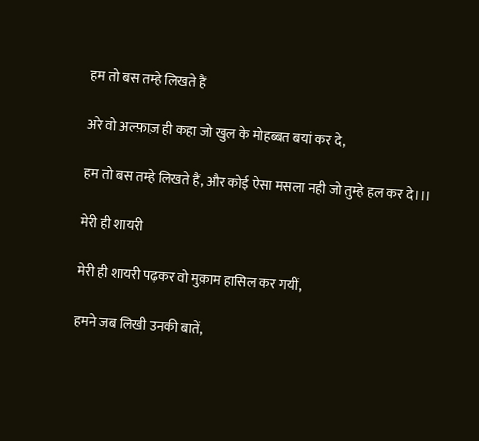हम तो बस तम्हे लिखते हैं

अरे वो अल्फ़ाज़ ही कहा जो खुल के मोहब्बत बयां कर दे,

हम तो बस तम्हे लिखते हैं, और कोई ऐसा मसला नही जो तुम्हे हल कर दे।।।

मेरी ही शायरी

मेरी ही शायरी पढ़कर वो मुक़ाम हासिल कर गयीं,

हमने जब लिखी उनकी बातें,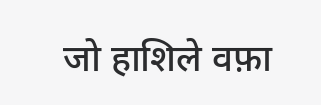जो हाशिले वफ़ा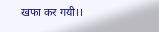खफा कर गयी।।